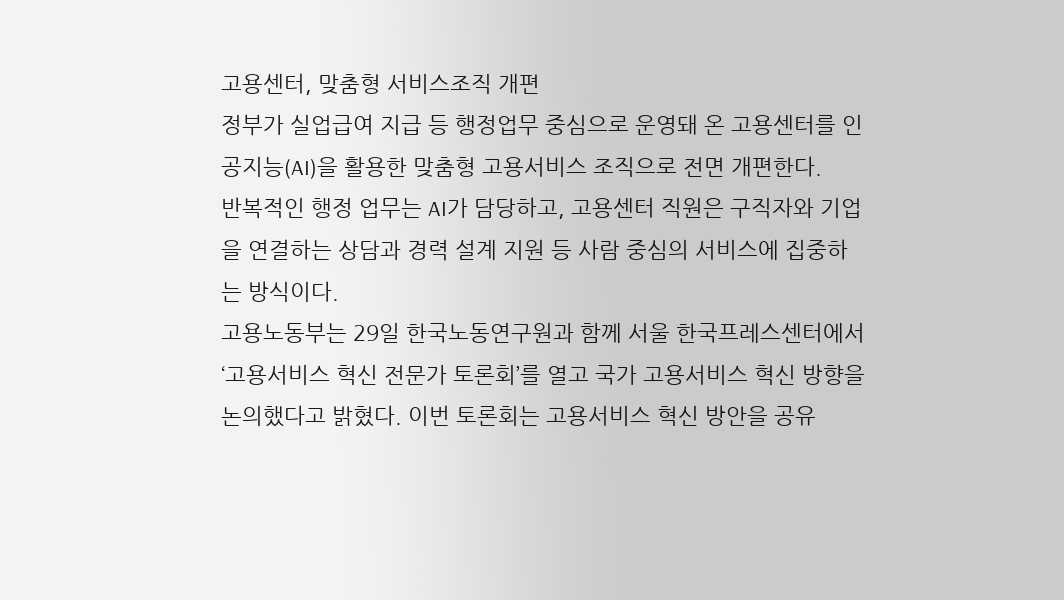고용센터, 맞춤형 서비스조직 개편
정부가 실업급여 지급 등 행정업무 중심으로 운영돼 온 고용센터를 인공지능(AI)을 활용한 맞춤형 고용서비스 조직으로 전면 개편한다.
반복적인 행정 업무는 AI가 담당하고, 고용센터 직원은 구직자와 기업을 연결하는 상담과 경력 설계 지원 등 사람 중심의 서비스에 집중하는 방식이다.
고용노동부는 29일 한국노동연구원과 함께 서울 한국프레스센터에서 ‘고용서비스 혁신 전문가 토론회’를 열고 국가 고용서비스 혁신 방향을 논의했다고 밝혔다. 이번 토론회는 고용서비스 혁신 방안을 공유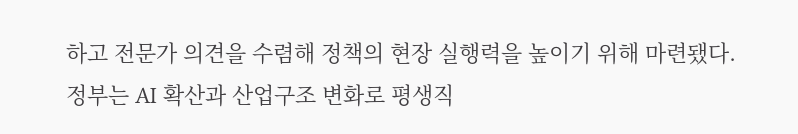하고 전문가 의견을 수렴해 정책의 현장 실행력을 높이기 위해 마련됐다.
정부는 AI 확산과 산업구조 변화로 평생직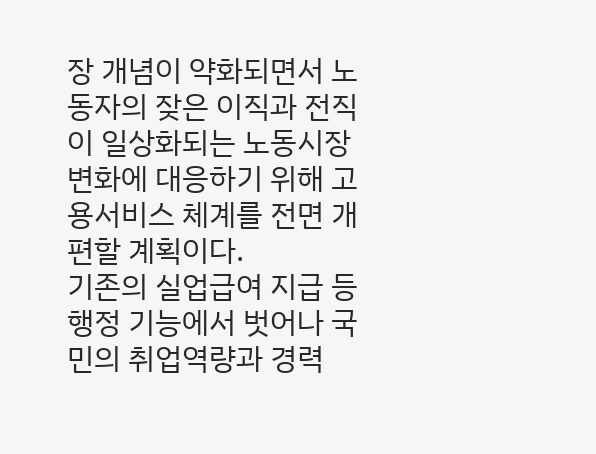장 개념이 약화되면서 노동자의 잦은 이직과 전직이 일상화되는 노동시장 변화에 대응하기 위해 고용서비스 체계를 전면 개편할 계획이다.
기존의 실업급여 지급 등 행정 기능에서 벗어나 국민의 취업역량과 경력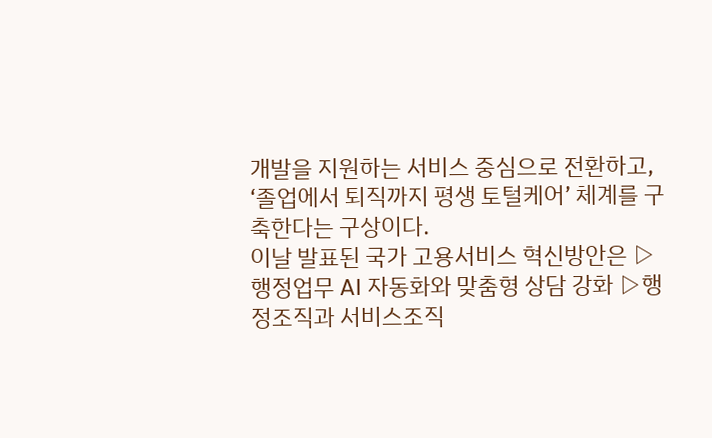개발을 지원하는 서비스 중심으로 전환하고, ‘졸업에서 퇴직까지 평생 토털케어’ 체계를 구축한다는 구상이다.
이날 발표된 국가 고용서비스 혁신방안은 ▷행정업무 AI 자동화와 맞춤형 상담 강화 ▷행정조직과 서비스조직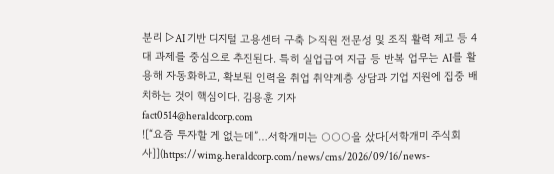분리 ▷AI 기반 디지털 고용센터 구축 ▷직원 전문성 및 조직 활력 제고 등 4대 과제를 중심으로 추진된다. 특히 실업급여 지급 등 반복 업무는 AI를 활용해 자동화하고, 확보된 인력을 취업 취약계층 상담과 기업 지원에 집중 배치하는 것이 핵심이다. 김용훈 기자
fact0514@heraldcorp.com
![“요즘 투자할 게 없는데”…서학개미는 ○○○을 샀다[서학개미 주식회사]](https://wimg.heraldcorp.com/news/cms/2026/09/16/news-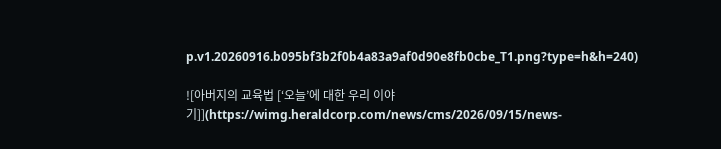p.v1.20260916.b095bf3b2f0b4a83a9af0d90e8fb0cbe_T1.png?type=h&h=240)

![아버지의 교육법 [‘오늘’에 대한 우리 이야기]](https://wimg.heraldcorp.com/news/cms/2026/09/15/news-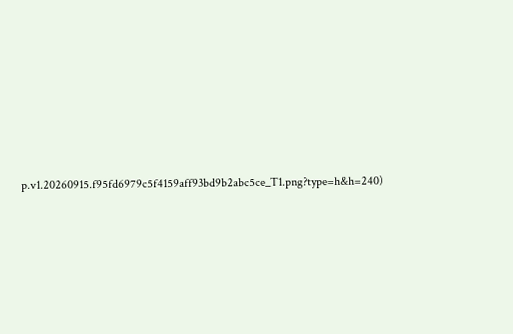p.v1.20260915.f95fd6979c5f4159aff93bd9b2abc5ce_T1.png?type=h&h=240)